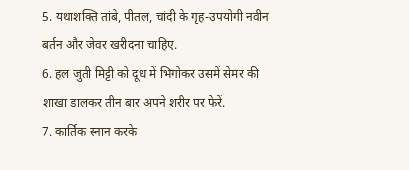5. यथाशक्ति तांबे, पीतल, चांदी के गृह-उपयोगी नवीन बर्तन और जेवर खरीदना चाहिए.
6. हल जुती मिट्टी को दूध में भिगोकर उसमें सेमर की शाखा डालकर तीन बार अपने शरीर पर फेरें.
7. कार्तिक स्नान करके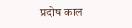प्रदोष काल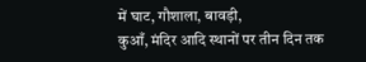में घाट, गौशाला, बावड़ी,
कुआँ, मंदिर आदि स्थानों पर तीन दिन तक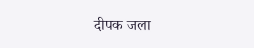दीपक जला